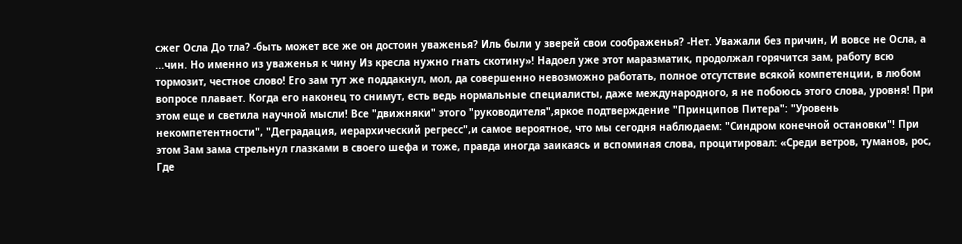сжег Осла До тла? -быть может все же он достоин уваженья? Иль были у зверей свои соображенья? -Нет. Уважали без причин, И вовсе не Осла, а ...чин. Но именно из уваженья к чину Из кресла нужно гнать скотину»! Надоел уже этот маразматик, продолжал горячится зам, работу всю тормозит, честное слово! Его зам тут же поддакнул, мол, да совершенно невозможно работать, полное отсутствие всякой компетенции, в любом вопросе плавает. Когда его наконец то снимут, есть ведь нормальные специалисты, даже международного, я не побоюсь этого слова, уровня! При этом еще и светила научной мысли! Все "движняки" этого "руководителя",яркое подтверждение "Принципов Питера": "Уровень некомпетентности", "Деградация, иерархический регресс",и самое вероятное, что мы сегодня наблюдаем: "Синдром конечной остановки"! При этом Зам зама стрельнул глазками в своего шефа и тоже, правда иногда заикаясь и вспоминая слова, процитировал: «Среди ветров, туманов, рос, Где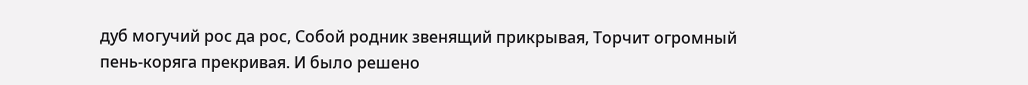дуб могучий рос да рос, Собой родник звенящий прикрывая, Торчит огромный пень-коряга прекривая. И было решено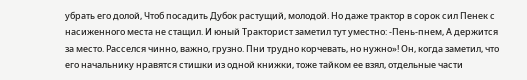убрать его долой, Чтоб посадить Дубок растущий, молодой. Но даже трактор в сорок сил Пенек с насиженного места не стащил. И юный Тракторист заметил тут уместно: -Пень-пнем, А держится за место. Расселся чинно, важно, грузно. Пни трудно корчевать, но нужно»! Он, когда заметил, что его начальнику нравятся стишки из одной книжки, тоже тайком ее взял, отдельные части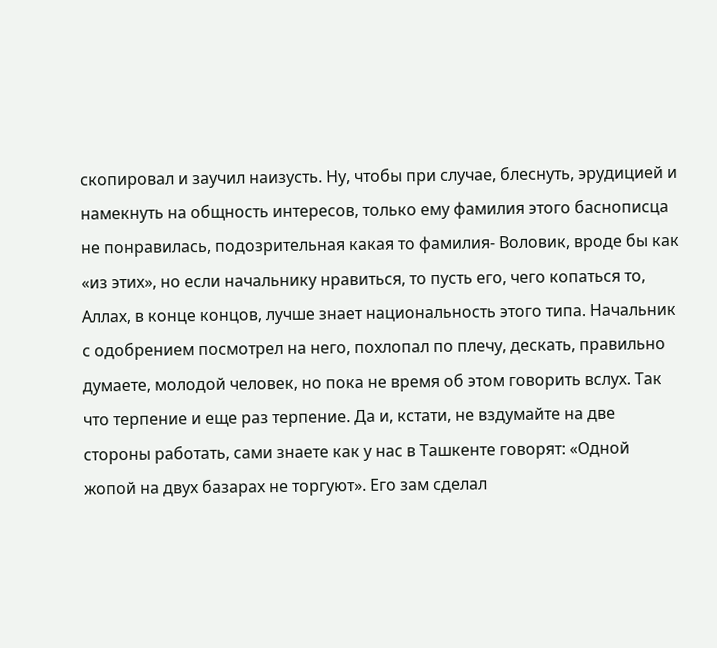скопировал и заучил наизусть. Ну, чтобы при случае, блеснуть, эрудицией и намекнуть на общность интересов, только ему фамилия этого баснописца не понравилась, подозрительная какая то фамилия- Воловик, вроде бы как «из этих», но если начальнику нравиться, то пусть его, чего копаться то, Аллах, в конце концов, лучше знает национальность этого типа. Начальник с одобрением посмотрел на него, похлопал по плечу, дескать, правильно думаете, молодой человек, но пока не время об этом говорить вслух. Так что терпение и еще раз терпение. Да и, кстати, не вздумайте на две стороны работать, сами знаете как у нас в Ташкенте говорят: «Одной жопой на двух базарах не торгуют». Его зам сделал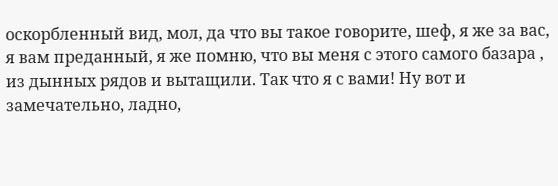оскорбленный вид, мол, да что вы такое говорите, шеф, я же за вас, я вам преданный, я же помню, что вы меня с этого самого базара , из дынных рядов и вытащили. Так что я с вами! Ну вот и замечательно, ладно,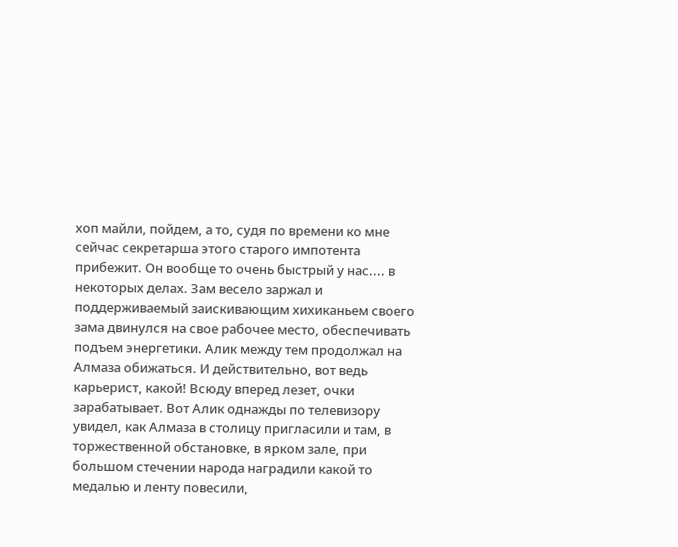хоп майли, пойдем, а то, судя по времени ко мне сейчас секретарша этого старого импотента прибежит. Он вообще то очень быстрый у нас.... в некоторых делах. Зам весело заржал и поддерживаемый заискивающим хихиканьем своего зама двинулся на свое рабочее место, обеспечивать подъем энергетики. Алик между тем продолжал на Алмаза обижаться. И действительно, вот ведь карьерист, какой! Всюду вперед лезет, очки зарабатывает. Вот Алик однажды по телевизору увидел, как Алмаза в столицу пригласили и там, в торжественной обстановке, в ярком зале, при большом стечении народа наградили какой то медалью и ленту повесили,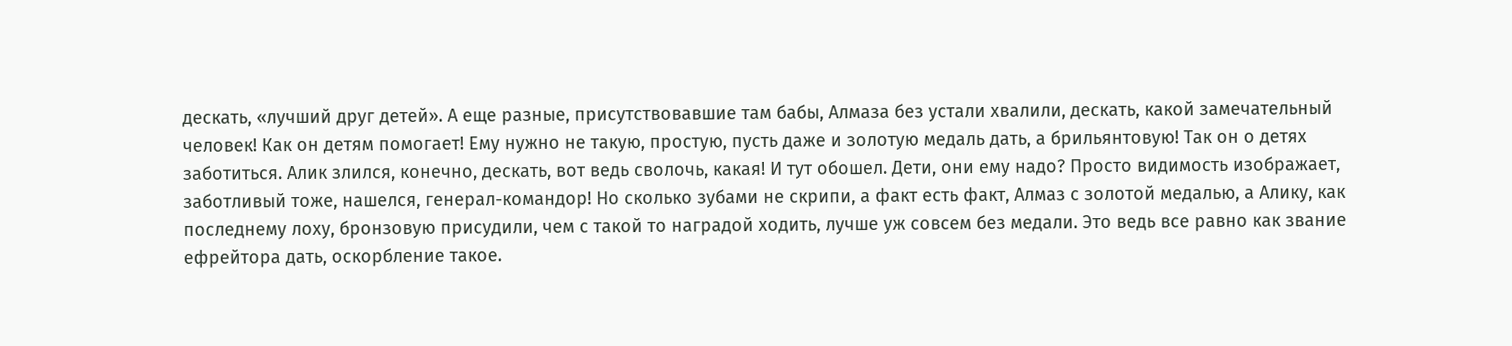дескать, «лучший друг детей». А еще разные, присутствовавшие там бабы, Алмаза без устали хвалили, дескать, какой замечательный человек! Как он детям помогает! Ему нужно не такую, простую, пусть даже и золотую медаль дать, а брильянтовую! Так он о детях заботиться. Алик злился, конечно, дескать, вот ведь сволочь, какая! И тут обошел. Дети, они ему надо? Просто видимость изображает, заботливый тоже, нашелся, генерал-командор! Но сколько зубами не скрипи, а факт есть факт, Алмаз с золотой медалью, а Алику, как последнему лоху, бронзовую присудили, чем с такой то наградой ходить, лучше уж совсем без медали. Это ведь все равно как звание ефрейтора дать, оскорбление такое.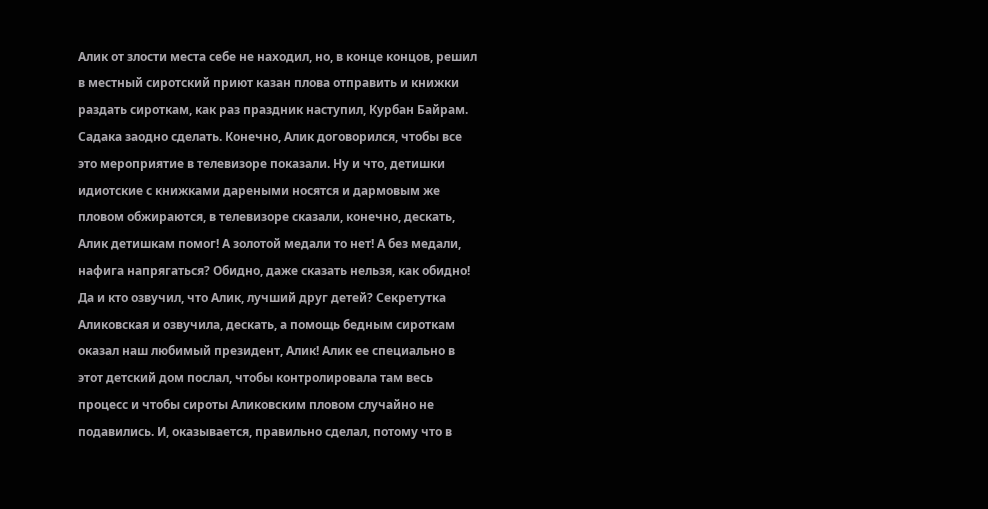Алик от злости места себе не находил, но, в конце концов, решил в местный сиротский приют казан плова отправить и книжки раздать сироткам, как раз праздник наступил, Курбан Байрам. Садака заодно сделать. Конечно, Алик договорился, чтобы все это мероприятие в телевизоре показали. Ну и что, детишки идиотские с книжками дареными носятся и дармовым же пловом обжираются, в телевизоре сказали, конечно, дескать, Алик детишкам помог! А золотой медали то нет! А без медали, нафига напрягаться? Обидно, даже сказать нельзя, как обидно! Да и кто озвучил, что Алик, лучший друг детей? Секретутка Аликовская и озвучила, дескать, а помощь бедным сироткам оказал наш любимый президент, Алик! Алик ее специально в этот детский дом послал, чтобы контролировала там весь процесс и чтобы сироты Аликовским пловом случайно не подавились. И, оказывается, правильно сделал, потому что в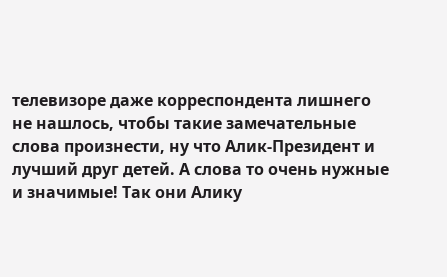телевизоре даже корреспондента лишнего не нашлось, чтобы такие замечательные слова произнести, ну что Алик-Президент и лучший друг детей. А слова то очень нужные и значимые! Так они Алику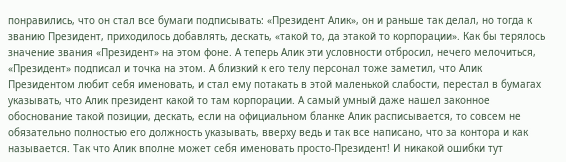понравились, что он стал все бумаги подписывать: «Президент Алик», он и раньше так делал, но тогда к званию Президент, приходилось добавлять, дескать, «такой то, да этакой то корпорации». Как бы терялось значение звания «Президент» на этом фоне. А теперь Алик эти условности отбросил, нечего мелочиться, «Президент» подписал и точка на этом. А близкий к его телу персонал тоже заметил, что Алик Президентом любит себя именовать, и стал ему потакать в этой маленькой слабости, перестал в бумагах указывать, что Алик президент какой то там корпорации. А самый умный даже нашел законное обоснование такой позиции, дескать, если на официальном бланке Алик расписывается, то совсем не обязательно полностью его должность указывать, вверху ведь и так все написано, что за контора и как называется. Так что Алик вполне может себя именовать просто-Президент! И никакой ошибки тут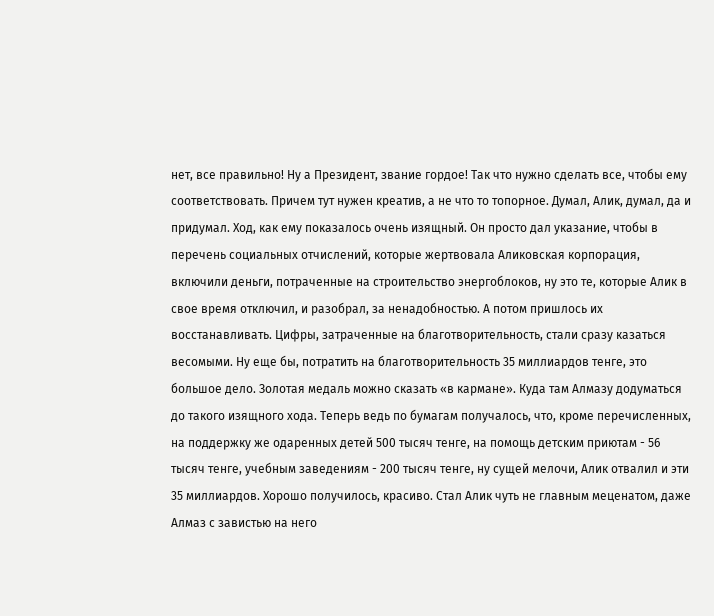нет, все правильно! Ну а Президент, звание гордое! Так что нужно сделать все, чтобы ему соответствовать. Причем тут нужен креатив, а не что то топорное. Думал, Алик, думал, да и придумал. Ход, как ему показалось очень изящный. Он просто дал указание, чтобы в перечень социальных отчислений, которые жертвовала Аликовская корпорация, включили деньги, потраченные на строительство энергоблоков, ну это те, которые Алик в свое время отключил, и разобрал, за ненадобностью. А потом пришлось их восстанавливать. Цифры, затраченные на благотворительность, стали сразу казаться весомыми. Ну еще бы, потратить на благотворительность 35 миллиардов тенге, это большое дело. Золотая медаль можно сказать «в кармане». Куда там Алмазу додуматься до такого изящного хода. Теперь ведь по бумагам получалось, что, кроме перечисленных, на поддержку же одаренных детей 500 тысяч тенге, на помощь детским приютам - 56 тысяч тенге, учебным заведениям - 200 тысяч тенге, ну сущей мелочи, Алик отвалил и эти 35 миллиардов. Хорошо получилось, красиво. Стал Алик чуть не главным меценатом, даже Алмаз с завистью на него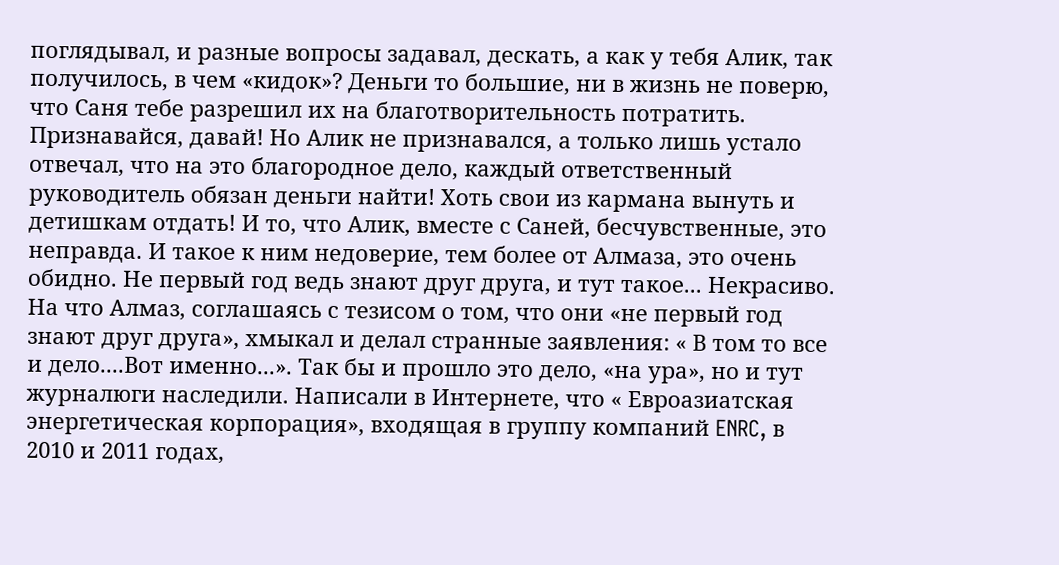поглядывал, и разные вопросы задавал, дескать, а как у тебя Алик, так получилось, в чем «кидок»? Деньги то большие, ни в жизнь не поверю, что Саня тебе разрешил их на благотворительность потратить. Признавайся, давай! Но Алик не признавался, а только лишь устало отвечал, что на это благородное дело, каждый ответственный руководитель обязан деньги найти! Хоть свои из кармана вынуть и детишкам отдать! И то, что Алик, вместе с Саней, бесчувственные, это неправда. И такое к ним недоверие, тем более от Алмаза, это очень обидно. Не первый год ведь знают друг друга, и тут такое... Некрасиво. На что Алмаз, соглашаясь с тезисом о том, что они «не первый год знают друг друга», хмыкал и делал странные заявления: « В том то все и дело....Вот именно...». Так бы и прошло это дело, «на ура», но и тут журналюги наследили. Написали в Интернете, что « Евроазиатская энергетическая корпорация», входящая в группу компаний ENRC, в 2010 и 2011 годах,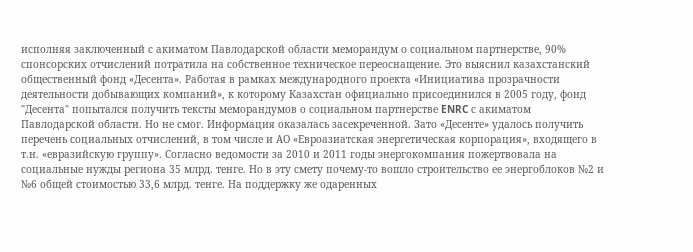исполняя заключенный с акиматом Павлодарской области меморандум о социальном партнерстве, 90% спонсорских отчислений потратила на собственное техническое переоснащение. Это выяснил казахстанский общественный фонд «Десента». Работая в рамках международного проекта «Инициатива прозрачности деятельности добывающих компаний», к которому Казахстан официально присоединился в 2005 году, фонд "Десента" попытался получить тексты меморандумов о социальном партнерстве ENRC с акиматом Павлодарской области. Но не смог. Информация оказалась засекреченной. Зато «Десенте» удалось получить перечень социальных отчислений, в том числе и АО «Евроазиатская энергетическая корпорация», входящего в т.н. «евразийскую группу». Согласно ведомости за 2010 и 2011 годы энергокомпания пожертвовала на социальные нужды региона 35 млрд. тенге. Но в эту смету почему-то вошло строительство ее энергоблоков №2 и №6 общей стоимостью 33,6 млрд. тенге. На поддержку же одаренных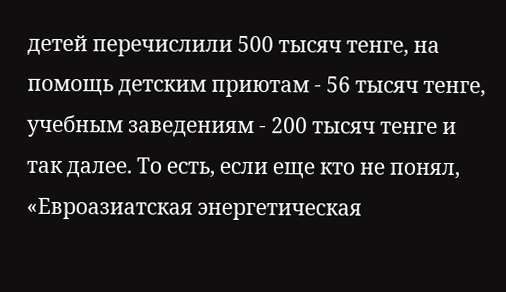детей перечислили 500 тысяч тенге, на помощь детским приютам - 56 тысяч тенге, учебным заведениям - 200 тысяч тенге и так далее. То есть, если еще кто не понял, «Евроазиатская энергетическая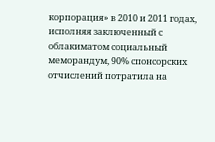корпорация» в 2010 и 2011 годах, исполняя заключенный с облакиматом социальный меморандум, 90% спонсорских отчислений потратила на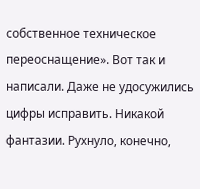собственное техническое переоснащение». Вот так и написали. Даже не удосужились цифры исправить. Никакой фантазии. Рухнуло, конечно,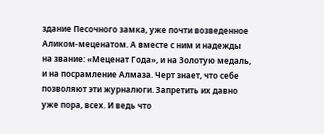здание Песочного замка, уже почти возведенное Аликом-меценатом. А вместе с ним и надежды на звание: «Меценат Года», и на Золотую медаль, и на посрамление Алмаза. Черт знает, что себе позволяют эти журналюги. Запретить их давно уже пора, всех. И ведь что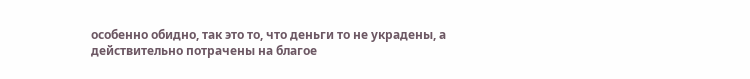особенно обидно, так это то, что деньги то не украдены, а действительно потрачены на благое